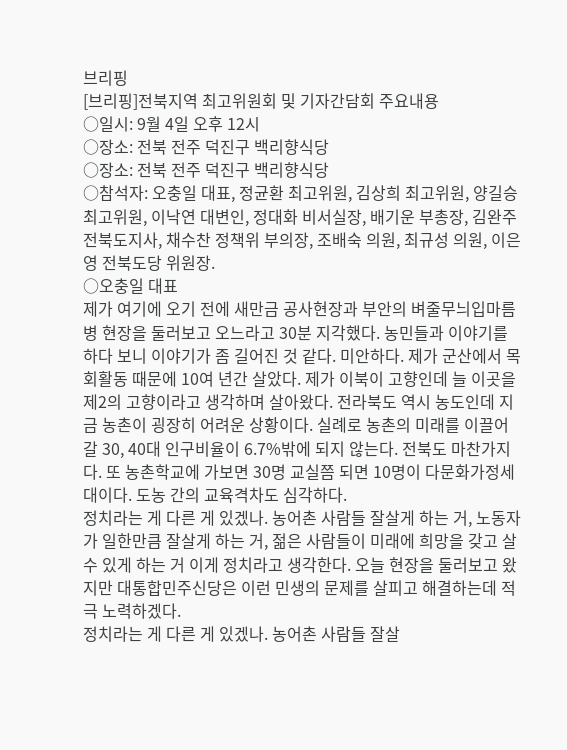브리핑
[브리핑]전북지역 최고위원회 및 기자간담회 주요내용
○일시: 9월 4일 오후 12시
○장소: 전북 전주 덕진구 백리향식당
○장소: 전북 전주 덕진구 백리향식당
○참석자: 오충일 대표, 정균환 최고위원, 김상희 최고위원, 양길승 최고위원, 이낙연 대변인, 정대화 비서실장, 배기운 부총장, 김완주 전북도지사, 채수찬 정책위 부의장, 조배숙 의원, 최규성 의원, 이은영 전북도당 위원장.
○오충일 대표
제가 여기에 오기 전에 새만금 공사현장과 부안의 벼줄무늬입마름병 현장을 둘러보고 오느라고 30분 지각했다. 농민들과 이야기를 하다 보니 이야기가 좀 길어진 것 같다. 미안하다. 제가 군산에서 목회활동 때문에 10여 년간 살았다. 제가 이북이 고향인데 늘 이곳을 제2의 고향이라고 생각하며 살아왔다. 전라북도 역시 농도인데 지금 농촌이 굉장히 어려운 상황이다. 실례로 농촌의 미래를 이끌어갈 30, 40대 인구비율이 6.7%밖에 되지 않는다. 전북도 마찬가지다. 또 농촌학교에 가보면 30명 교실쯤 되면 10명이 다문화가정세대이다. 도농 간의 교육격차도 심각하다.
정치라는 게 다른 게 있겠나. 농어촌 사람들 잘살게 하는 거, 노동자가 일한만큼 잘살게 하는 거, 젊은 사람들이 미래에 희망을 갖고 살 수 있게 하는 거 이게 정치라고 생각한다. 오늘 현장을 둘러보고 왔지만 대통합민주신당은 이런 민생의 문제를 살피고 해결하는데 적극 노력하겠다.
정치라는 게 다른 게 있겠나. 농어촌 사람들 잘살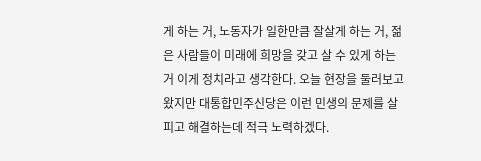게 하는 거, 노동자가 일한만큼 잘살게 하는 거, 젊은 사람들이 미래에 희망을 갖고 살 수 있게 하는 거 이게 정치라고 생각한다. 오늘 현장을 둘러보고 왔지만 대통합민주신당은 이런 민생의 문제를 살피고 해결하는데 적극 노력하겠다.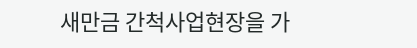새만금 간척사업현장을 가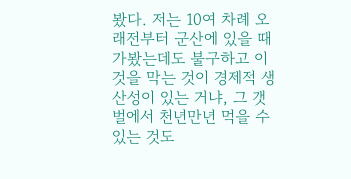봤다. 저는 10여 차례 오래전부터 군산에 있을 때 가봤는데도 불구하고 이것을 막는 것이 경제적 생산성이 있는 거냐, 그 갯벌에서 천년만년 먹을 수 있는 것도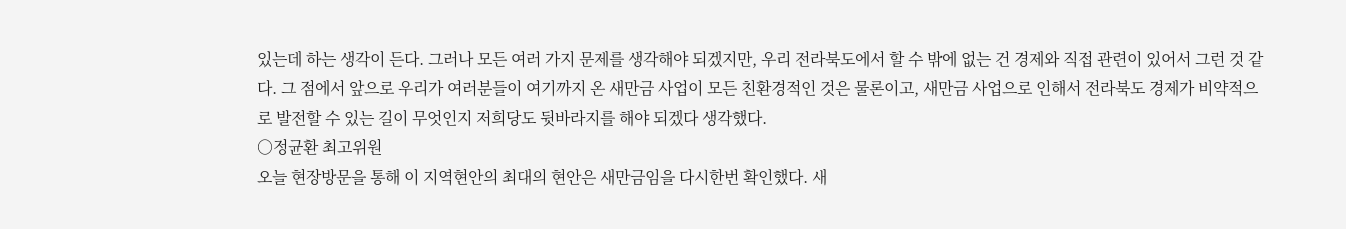있는데 하는 생각이 든다. 그러나 모든 여러 가지 문제를 생각해야 되겠지만, 우리 전라북도에서 할 수 밖에 없는 건 경제와 직접 관련이 있어서 그런 것 같다. 그 점에서 앞으로 우리가 여러분들이 여기까지 온 새만금 사업이 모든 친환경적인 것은 물론이고, 새만금 사업으로 인해서 전라북도 경제가 비약적으로 발전할 수 있는 길이 무엇인지 저희당도 뒷바라지를 해야 되겠다 생각했다.
○정균환 최고위원
오늘 현장방문을 통해 이 지역현안의 최대의 현안은 새만금임을 다시한번 확인했다. 새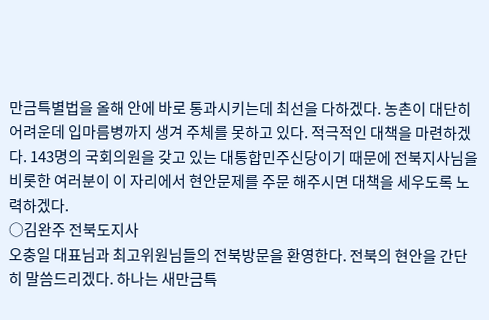만금특별법을 올해 안에 바로 통과시키는데 최선을 다하겠다. 농촌이 대단히 어려운데 입마름병까지 생겨 주체를 못하고 있다. 적극적인 대책을 마련하겠다. 143명의 국회의원을 갖고 있는 대통합민주신당이기 때문에 전북지사님을 비롯한 여러분이 이 자리에서 현안문제를 주문 해주시면 대책을 세우도록 노력하겠다.
○김완주 전북도지사
오충일 대표님과 최고위원님들의 전북방문을 환영한다. 전북의 현안을 간단히 말씀드리겠다. 하나는 새만금특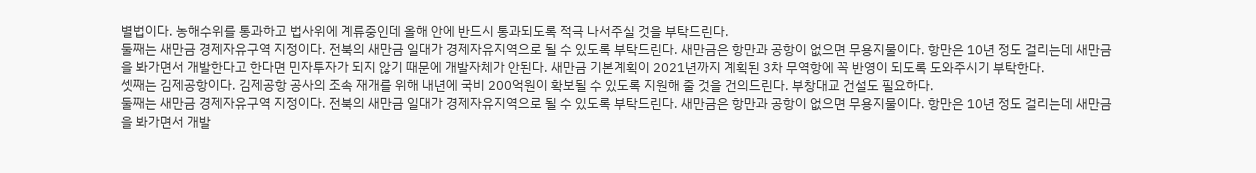별법이다. 농해수위를 통과하고 법사위에 계류중인데 올해 안에 반드시 통과되도록 적극 나서주실 것을 부탁드린다.
둘째는 새만금 경제자유구역 지정이다. 전북의 새만금 일대가 경제자유지역으로 될 수 있도록 부탁드린다. 새만금은 항만과 공항이 없으면 무용지물이다. 항만은 10년 정도 걸리는데 새만금을 봐가면서 개발한다고 한다면 민자투자가 되지 않기 때문에 개발자체가 안된다. 새만금 기본계획이 2021년까지 계획된 3차 무역항에 꼭 반영이 되도록 도와주시기 부탁한다.
셋째는 김제공항이다. 김제공항 공사의 조속 재개를 위해 내년에 국비 200억원이 확보될 수 있도록 지원해 줄 것을 건의드린다. 부창대교 건설도 필요하다.
둘째는 새만금 경제자유구역 지정이다. 전북의 새만금 일대가 경제자유지역으로 될 수 있도록 부탁드린다. 새만금은 항만과 공항이 없으면 무용지물이다. 항만은 10년 정도 걸리는데 새만금을 봐가면서 개발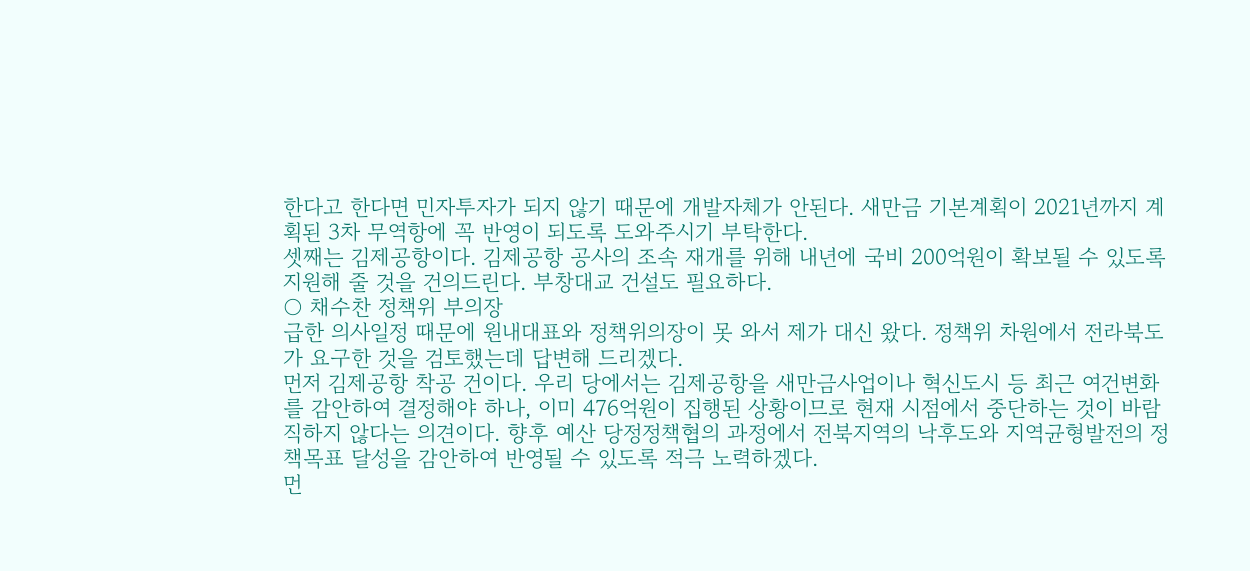한다고 한다면 민자투자가 되지 않기 때문에 개발자체가 안된다. 새만금 기본계획이 2021년까지 계획된 3차 무역항에 꼭 반영이 되도록 도와주시기 부탁한다.
셋째는 김제공항이다. 김제공항 공사의 조속 재개를 위해 내년에 국비 200억원이 확보될 수 있도록 지원해 줄 것을 건의드린다. 부창대교 건설도 필요하다.
○ 채수찬 정책위 부의장
급한 의사일정 때문에 원내대표와 정책위의장이 못 와서 제가 대신 왔다. 정책위 차원에서 전라북도가 요구한 것을 검토했는데 답변해 드리겠다.
먼저 김제공항 착공 건이다. 우리 당에서는 김제공항을 새만금사업이나 혁신도시 등 최근 여건변화를 감안하여 결정해야 하나, 이미 476억원이 집행된 상황이므로 현재 시점에서 중단하는 것이 바람직하지 않다는 의견이다. 향후 예산 당정정책협의 과정에서 전북지역의 낙후도와 지역균형발전의 정책목표 달성을 감안하여 반영될 수 있도록 적극 노력하겠다.
먼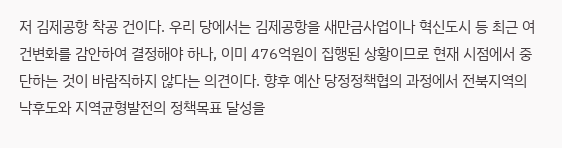저 김제공항 착공 건이다. 우리 당에서는 김제공항을 새만금사업이나 혁신도시 등 최근 여건변화를 감안하여 결정해야 하나, 이미 476억원이 집행된 상황이므로 현재 시점에서 중단하는 것이 바람직하지 않다는 의견이다. 향후 예산 당정정책협의 과정에서 전북지역의 낙후도와 지역균형발전의 정책목표 달성을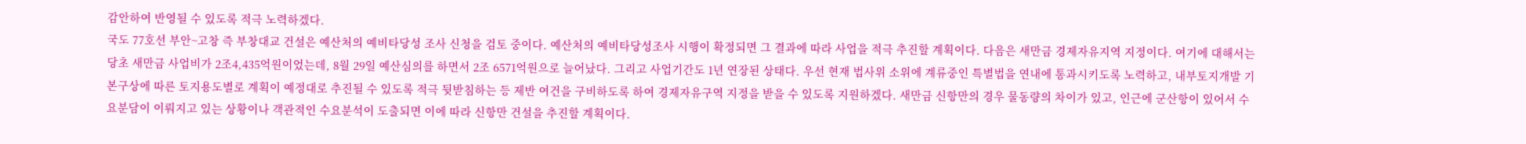감안하여 반영될 수 있도록 적극 노력하겠다.
국도 77호선 부안~고창 즉 부창대교 건설은 예산처의 예비타당성 조사 신청을 검토 중이다. 예산처의 예비타당성조사 시행이 확정되면 그 결과에 따라 사업을 적극 추진할 계획이다. 다음은 새만금 경제자유지역 지정이다. 여기에 대해서는 당초 새만금 사업비가 2조4,435억원이었는데, 8월 29일 예산심의를 하면서 2조 6571억원으로 늘어났다. 그리고 사업기간도 1년 연장된 상태다. 우선 현재 법사위 소위에 계류중인 특별법을 연내에 통과시키도록 노력하고, 내부토지개발 기본구상에 따른 토지용도별로 계획이 예정대로 추진될 수 있도록 적극 뒷받침하는 등 제반 여건을 구비하도록 하여 경제자유구역 지정을 받을 수 있도록 지원하겠다. 새만금 신항만의 경우 물동량의 차이가 있고, 인근에 군산항이 있어서 수요분담이 이뤄지고 있는 상황이나 객관적인 수요분석이 도출되면 이에 따라 신항만 건설을 추진할 계획이다.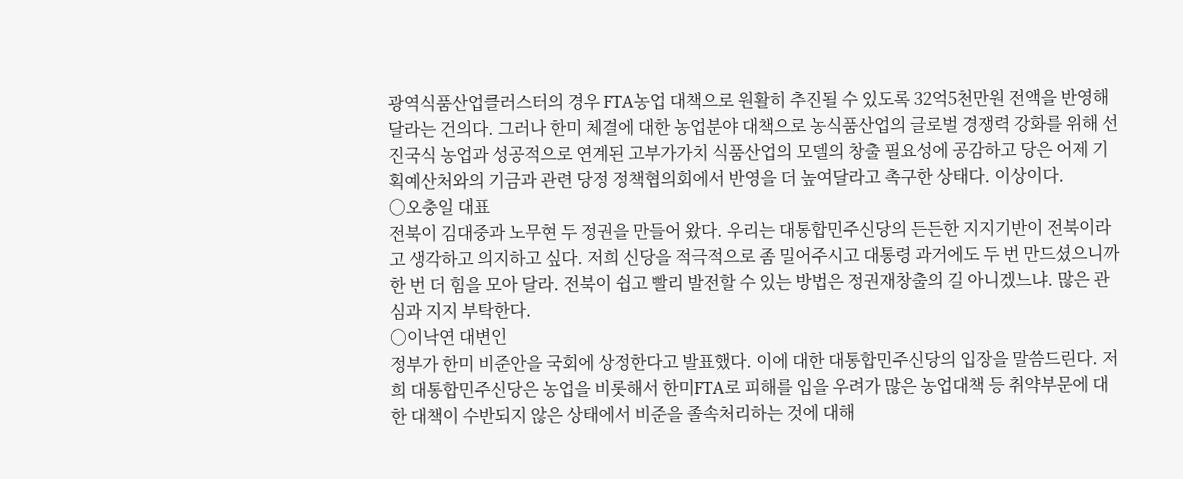광역식품산업클러스터의 경우 FTA농업 대책으로 원활히 추진될 수 있도록 32억5천만원 전액을 반영해 달라는 건의다. 그러나 한미 체결에 대한 농업분야 대책으로 농식품산업의 글로벌 경쟁력 강화를 위해 선진국식 농업과 성공적으로 연계된 고부가가치 식품산업의 모델의 창출 필요성에 공감하고 당은 어제 기획예산처와의 기금과 관련 당정 정책협의회에서 반영을 더 높여달라고 촉구한 상태다. 이상이다.
○오충일 대표
전북이 김대중과 노무현 두 정권을 만들어 왔다. 우리는 대통합민주신당의 든든한 지지기반이 전북이라고 생각하고 의지하고 싶다. 저희 신당을 적극적으로 좀 밀어주시고 대통령 과거에도 두 번 만드셨으니까 한 번 더 힘을 모아 달라. 전북이 쉽고 빨리 발전할 수 있는 방법은 정권재창출의 길 아니겠느냐. 많은 관심과 지지 부탁한다.
○이낙연 대변인
정부가 한미 비준안을 국회에 상정한다고 발표했다. 이에 대한 대통합민주신당의 입장을 말씀드린다. 저희 대통합민주신당은 농업을 비롯해서 한미FTA로 피해를 입을 우려가 많은 농업대책 등 취약부문에 대한 대책이 수반되지 않은 상태에서 비준을 졸속처리하는 것에 대해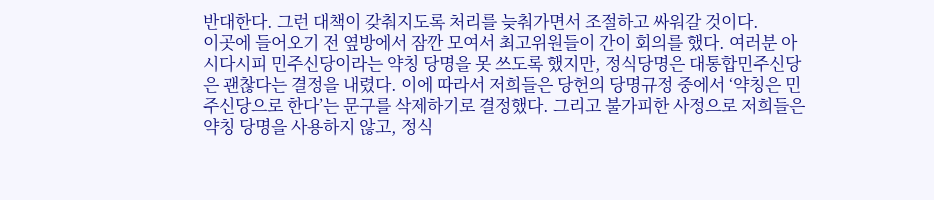반대한다. 그런 대책이 갖춰지도록 처리를 늦춰가면서 조절하고 싸워갈 것이다.
이곳에 들어오기 전 옆방에서 잠깐 모여서 최고위원들이 간이 회의를 했다. 여러분 아시다시피 민주신당이라는 약칭 당명을 못 쓰도록 했지만, 정식당명은 대통합민주신당은 괜찮다는 결정을 내렸다. 이에 따라서 저희들은 당헌의 당명규정 중에서 ‘약칭은 민주신당으로 한다’는 문구를 삭제하기로 결정했다. 그리고 불가피한 사정으로 저희들은 약칭 당명을 사용하지 않고, 정식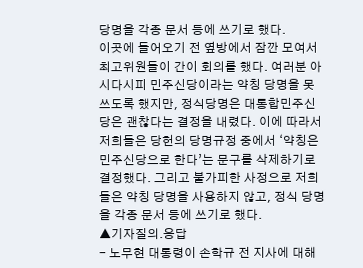당명을 각종 문서 등에 쓰기로 했다.
이곳에 들어오기 전 옆방에서 잠깐 모여서 최고위원들이 간이 회의를 했다. 여러분 아시다시피 민주신당이라는 약칭 당명을 못 쓰도록 했지만, 정식당명은 대통합민주신당은 괜찮다는 결정을 내렸다. 이에 따라서 저희들은 당헌의 당명규정 중에서 ‘약칭은 민주신당으로 한다’는 문구를 삭제하기로 결정했다. 그리고 불가피한 사정으로 저희들은 약칭 당명을 사용하지 않고, 정식 당명을 각종 문서 등에 쓰기로 했다.
▲기자질의.응답
- 노무현 대통령이 손학규 전 지사에 대해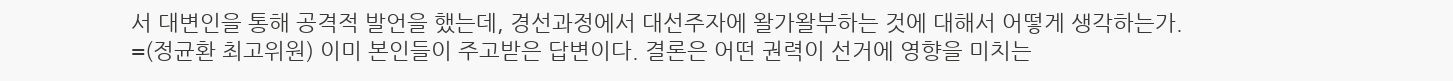서 대변인을 통해 공격적 발언을 했는데, 경선과정에서 대선주자에 왈가왈부하는 것에 대해서 어떻게 생각하는가.
=(정균환 최고위원) 이미 본인들이 주고받은 답변이다. 결론은 어떤 권력이 선거에 영향을 미치는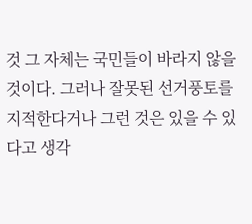것 그 자체는 국민들이 바라지 않을 것이다. 그러나 잘못된 선거풍토를 지적한다거나 그런 것은 있을 수 있다고 생각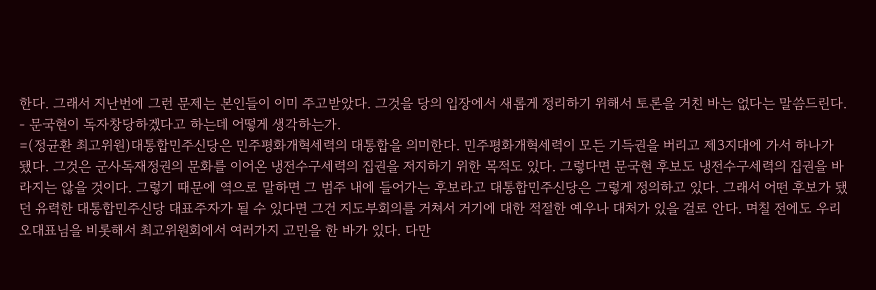한다. 그래서 지난번에 그런 문제는 본인들이 이미 주고받았다. 그것을 당의 입장에서 새롭게 정리하기 위해서 토론을 거친 바는 없다는 말씀드린다.
- 문국현이 독자창당하겠다고 하는데 어떻게 생각하는가.
=(정균환 최고위원)대통합민주신당은 민주평화개혁세력의 대통합을 의미한다. 민주평화개혁세력이 모든 기득권을 버리고 제3지대에 가서 하나가 됐다. 그것은 군사독재정권의 문화를 이어온 냉전수구세력의 집권을 저지하기 위한 목적도 있다. 그렇다면 문국현 후보도 냉전수구세력의 집권을 바라지는 않을 것이다. 그렇기 때문에 역으로 말하면 그 범주 내에 들어가는 후보라고 대통합민주신당은 그렇게 정의하고 있다. 그래서 어떤 후보가 됐던 유력한 대통합민주신당 대표주자가 될 수 있다면 그건 지도부회의를 거쳐서 거기에 대한 적절한 예우나 대처가 있을 걸로 안다. 며칠 전에도 우리 오대표님을 비롯해서 최고위원회에서 여러가지 고민을 한 바가 있다. 다만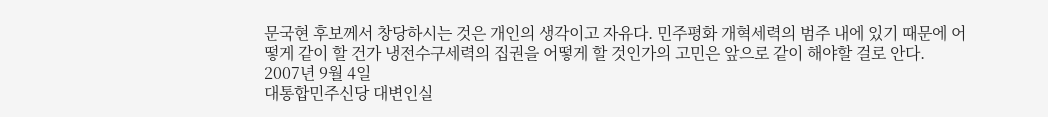문국현 후보께서 창당하시는 것은 개인의 생각이고 자유다. 민주평화 개혁세력의 범주 내에 있기 때문에 어떻게 같이 할 건가 냉전수구세력의 집권을 어떻게 할 것인가의 고민은 앞으로 같이 해야할 걸로 안다.
2007년 9월 4일
대통합민주신당 대변인실